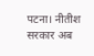पटना। नीतीश सरकार अब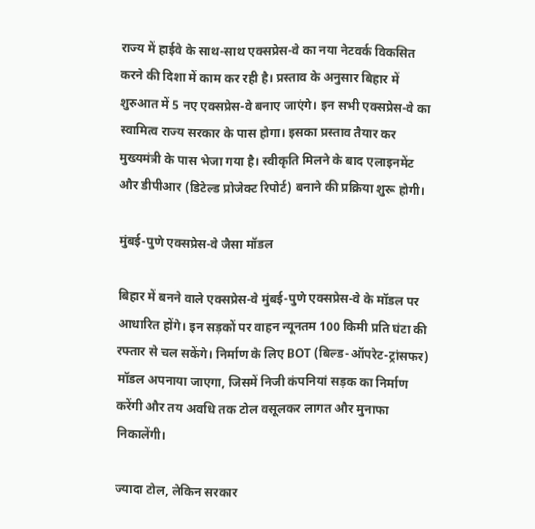राज्य में हाईवे के साथ-साथ एक्सप्रेस-वे का नया नेटवर्क विकसित करने की दिशा में काम कर रही है। प्रस्ताव के अनुसार बिहार में शुरुआत में 5 नए एक्सप्रेस-वे बनाए जाएंगे। इन सभी एक्सप्रेस-वे का स्वामित्व राज्य सरकार के पास होगा। इसका प्रस्ताव तैयार कर मुख्यमंत्री के पास भेजा गया है। स्वीकृति मिलने के बाद एलाइनमेंट और डीपीआर (डिटेल्ड प्रोजेक्ट रिपोर्ट) बनाने की प्रक्रिया शुरू होगी।

मुंबई-पुणे एक्सप्रेस-वे जैसा मॉडल

बिहार में बनने वाले एक्सप्रेस-वे मुंबई-पुणे एक्सप्रेस-वे के मॉडल पर आधारित होंगे। इन सड़कों पर वाहन न्यूनतम 100 किमी प्रति घंटा की रफ्तार से चल सकेंगे। निर्माण के लिए BOT (बिल्ड-ऑपरेट-ट्रांसफर) मॉडल अपनाया जाएगा, जिसमें निजी कंपनियां सड़क का निर्माण करेंगी और तय अवधि तक टोल वसूलकर लागत और मुनाफा निकालेंगी।

ज्यादा टोल, लेकिन सरकार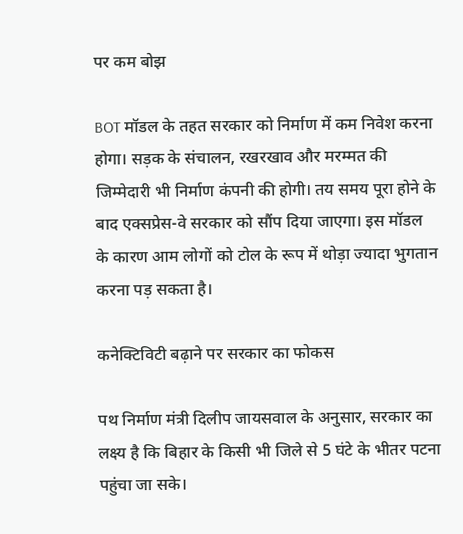पर कम बोझ

BOT मॉडल के तहत सरकार को निर्माण में कम निवेश करना होगा। सड़क के संचालन, रखरखाव और मरम्मत की जिम्मेदारी भी निर्माण कंपनी की होगी। तय समय पूरा होने के बाद एक्सप्रेस-वे सरकार को सौंप दिया जाएगा। इस मॉडल के कारण आम लोगों को टोल के रूप में थोड़ा ज्यादा भुगतान करना पड़ सकता है।

कनेक्टिविटी बढ़ाने पर सरकार का फोकस

पथ निर्माण मंत्री दिलीप जायसवाल के अनुसार, सरकार का लक्ष्य है कि बिहार के किसी भी जिले से 5 घंटे के भीतर पटना पहुंचा जा सके।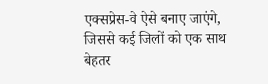एक्सप्रेस-वे ऐसे बनाए जाएंगे, जिससे कई जिलों को एक साथ बेहतर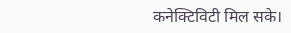कनेक्टिविटी मिल सके।